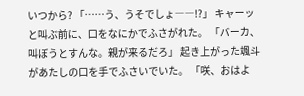いつから? 「……う、うそでしょ――!?」 キャーッと叫ぶ前に、口をなにかでふさがれた。 「バーカ、叫ぼうとすんな。親が来るだろ」 起き上がった颯斗があたしの口を手でふさいでいた。 「咲、おはよ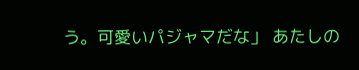う。可愛いパジャマだな」 あたしの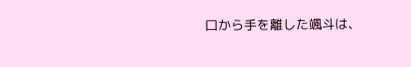口から手を離した颯斗は、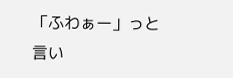「ふわぁー」っと言い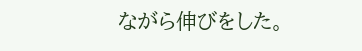ながら伸びをした。